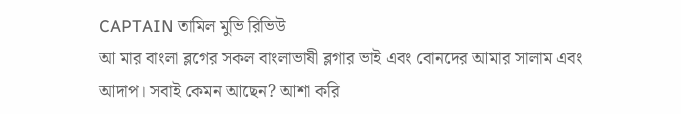CAPTAIN তামিল মুভি রিভিউ
আ মার বাংলা ব্লগের সকল বাংলাভাষী ব্লগার ভাই এবং বোনদের আমার সালাম এবং আদাপ। সবাই কেমন আছেন? আশা করি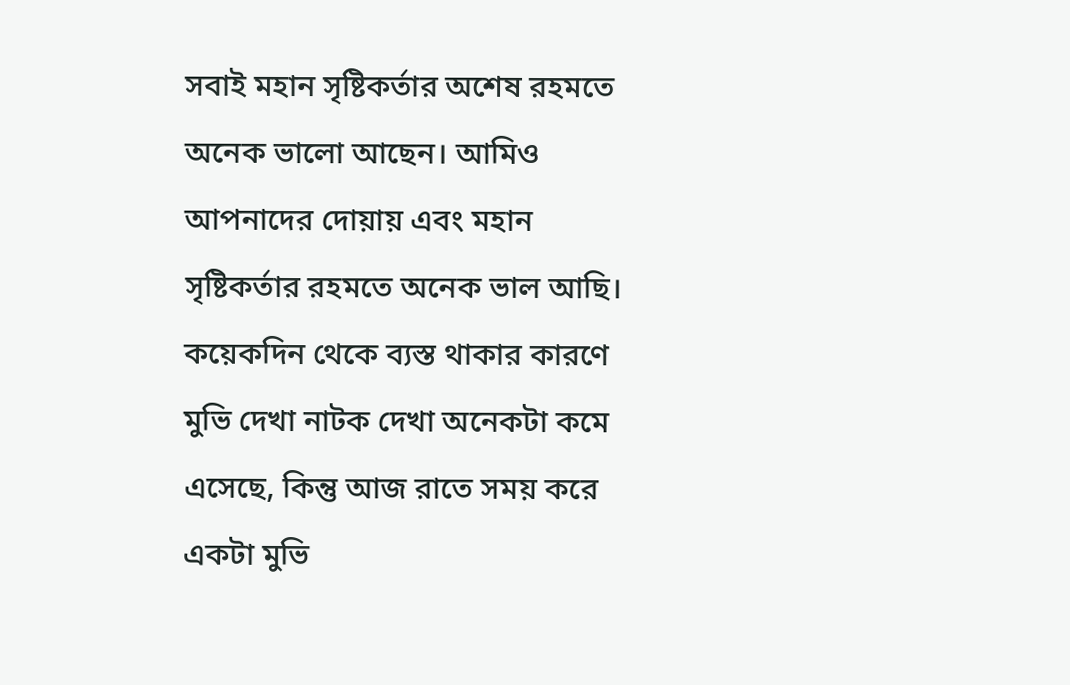সবাই মহান সৃষ্টিকর্তার অশেষ রহমতে অনেক ভালো আছেন। আমিও আপনাদের দোয়ায় এবং মহান সৃষ্টিকর্তার রহমতে অনেক ভাল আছি।
কয়েকদিন থেকে ব্যস্ত থাকার কারণে মুভি দেখা নাটক দেখা অনেকটা কমে এসেছে, কিন্তু আজ রাতে সময় করে একটা মুভি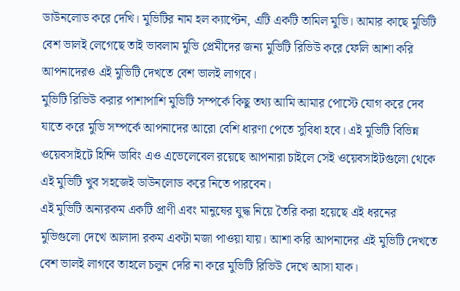ডাউনলোড করে দেখি। মুভিটির নাম হল ক্যাপ্টেন, এটি একটি তামিল মুভি। আমার কাছে মুভিটি বেশ ভালই লেগেছে তাই ভাবলাম মুভি প্রেমীদের জন্য মুভিটি রিভিউ করে ফেলি আশা করি আপনাদেরও এই মুভিটি দেখতে বেশ ভালই লাগবে।
মুভিটি রিভিউ করার পাশাপাশি মুভিটি সম্পর্কে কিছু তথ্য আমি আমার পোস্টে যোগ করে দেব যাতে করে মুভি সম্পর্কে আপনাদের আরো বেশি ধারণা পেতে সুবিধা হবে। এই মুভিটি বিভিন্ন ওয়েবসাইটে হিন্দি ডাবিং এও এভেলেবেল রয়েছে আপনারা চাইলে সেই ওয়েবসাইটগুলো থেকে এই মুভিটি খুব সহজেই ডাউনলোড করে নিতে পারবেন।
এই মুভিটি অন্যরকম একটি প্রাণী এবং মানুষের যুদ্ধ নিয়ে তৈরি করা হয়েছে এই ধরনের মুভিগুলো দেখে আলাদা রকম একটা মজা পাওয়া যায়। আশা করি আপনাদের এই মুভিটি দেখতে বেশ ভালই লাগবে তাহলে চলুন দেরি না করে মুভিটি রিভিউ দেখে আসা যাক।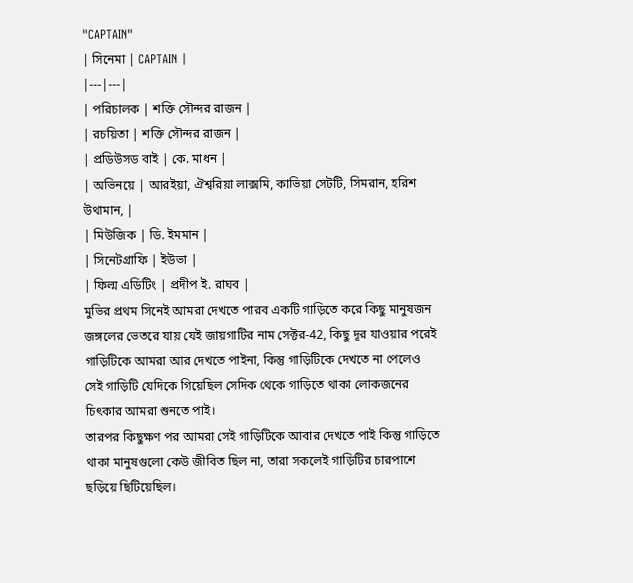"CAPTAIN"
| সিনেমা | CAPTAIN |
|---|---|
| পরিচালক | শক্তি সৌন্দর রাজন |
| রচয়িতা | শক্তি সৌন্দর রাজন |
| প্রডিউসড বাই | কে. মাধন |
| অভিনয়ে | আরইয়া, ঐশ্বরিয়া লাক্সমি, কাভিয়া সেটটি, সিমরান, হরিশ উথামান, |
| মিউজিক | ডি. ইমমান |
| সিনেটগ্রাফি | ইউভা |
| ফিল্ম এডিটিং | প্রদীপ ই. রাঘব |
মুভির প্রথম সিনেই আমরা দেখতে পারব একটি গাড়িতে করে কিছু মানুষজন জঙ্গলের ভেতরে যায় যেই জায়গাটির নাম সেক্টর-42, কিছু দূর যাওয়ার পরেই গাড়িটিকে আমরা আর দেখতে পাইনা, কিন্তু গাড়িটিকে দেখতে না পেলেও সেই গাড়িটি যেদিকে গিয়েছিল সেদিক থেকে গাড়িতে থাকা লোকজনের চিৎকার আমরা শুনতে পাই।
তারপর কিছুক্ষণ পর আমরা সেই গাড়িটিকে আবার দেখতে পাই কিন্তু গাড়িতে থাকা মানুষগুলো কেউ জীবিত ছিল না, তারা সকলেই গাড়িটির চারপাশে ছড়িয়ে ছিটিয়েছিল।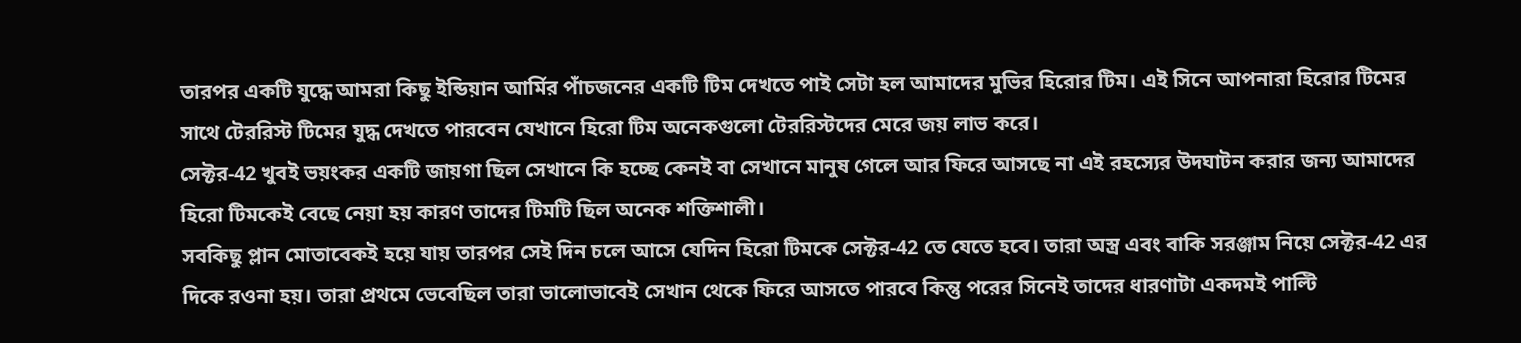তারপর একটি যুদ্ধে আমরা কিছু ইন্ডিয়ান আর্মির পাঁচজনের একটি টিম দেখতে পাই সেটা হল আমাদের মুভির হিরোর টিম। এই সিনে আপনারা হিরোর টিমের সাথে টেররিস্ট টিমের যুদ্ধ দেখতে পারবেন যেখানে হিরো টিম অনেকগুলো টেররিস্টদের মেরে জয় লাভ করে।
সেক্টর-42 খুবই ভয়ংকর একটি জায়গা ছিল সেখানে কি হচ্ছে কেনই বা সেখানে মানুষ গেলে আর ফিরে আসছে না এই রহস্যের উদঘাটন করার জন্য আমাদের হিরো টিমকেই বেছে নেয়া হয় কারণ তাদের টিমটি ছিল অনেক শক্তিশালী।
সবকিছু প্লান মোতাবেকই হয়ে যায় তারপর সেই দিন চলে আসে যেদিন হিরো টিমকে সেক্টর-42 তে যেতে হবে। তারা অস্ত্র এবং বাকি সরঞ্জাম নিয়ে সেক্টর-42 এর দিকে রওনা হয়। তারা প্রথমে ভেবেছিল তারা ভালোভাবেই সেখান থেকে ফিরে আসতে পারবে কিন্তু পরের সিনেই তাদের ধারণাটা একদমই পাল্টি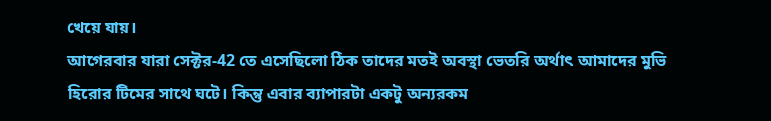খেয়ে যায়।
আগেরবার যারা সেক্টর-42 তে এসেছিলো ঠিক তাদের মতই অবস্থা ভেতরি অর্থাৎ আমাদের মুভি হিরোর টিমের সাথে ঘটে। কিন্তু এবার ব্যাপারটা একটু অন্যরকম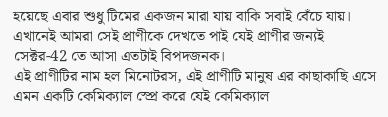হয়েছে এবার শুধু টিমের একজন মারা যায় বাকি সবাই বেঁচে যায়। এখানেই আমরা সেই প্রাণীকে দেখতে পাই যেই প্রাণীর জন্যই সেক্টর-42 তে আসা এতটাই বিপদজনক।
এই প্রাণীটির নাম হল মিনোটরস, এই প্রাণীটি মানুষ এর কাছাকাছি এসে এমন একটি কেমিক্যাল স্প্রে করে যেই কেমিক্যাল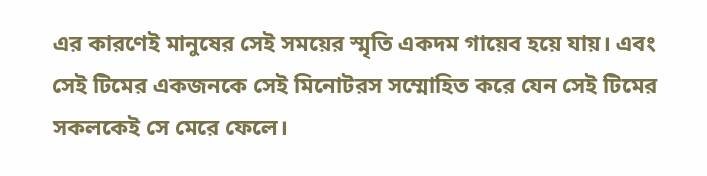এর কারণেই মানুষের সেই সময়ের স্মৃতি একদম গায়েব হয়ে যায়। এবং সেই টিমের একজনকে সেই মিনোটরস সম্মোহিত করে যেন সেই টিমের সকলকেই সে মেরে ফেলে।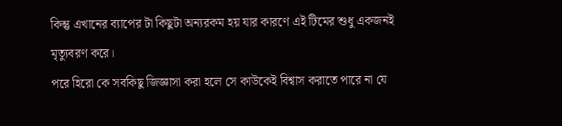কিন্তু এখানের ব্যাপের টা কিছুটা অন্যরকম হয় যার কারণে এই টিমের শুধু একজনই মৃত্যুবরণ করে।
পরে হিরো কে সবকিছু জিজ্ঞাসা করা হলে সে কাউকেই বিশ্বাস করাতে পারে না যে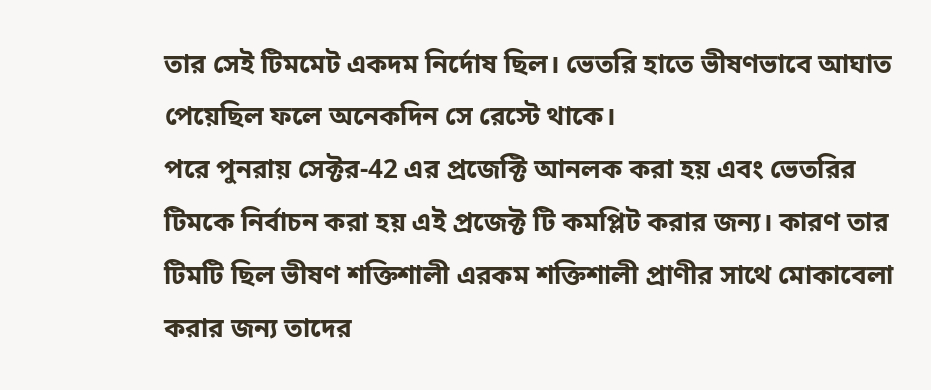তার সেই টিমমেট একদম নির্দোষ ছিল। ভেতরি হাতে ভীষণভাবে আঘাত পেয়েছিল ফলে অনেকদিন সে রেস্টে থাকে।
পরে পুনরায় সেক্টর-42 এর প্রজেক্টি আনলক করা হয় এবং ভেতরির টিমকে নির্বাচন করা হয় এই প্রজেক্ট টি কমপ্লিট করার জন্য। কারণ তার টিমটি ছিল ভীষণ শক্তিশালী এরকম শক্তিশালী প্রাণীর সাথে মোকাবেলা করার জন্য তাদের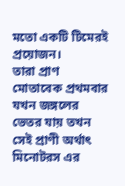মতো একটি টিমেরই প্রয়োজন।
তারা প্রাণ মোতাবেক প্রথমবার যখন জঙ্গলের ভেতর যায় তখন সেই প্রাণী অর্থাৎ মিনোটরস এর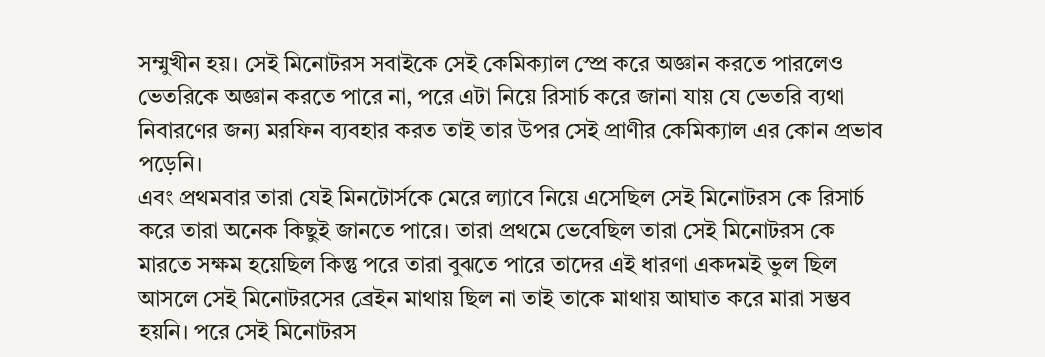সম্মুখীন হয়। সেই মিনোটরস সবাইকে সেই কেমিক্যাল স্প্রে করে অজ্ঞান করতে পারলেও ভেতরিকে অজ্ঞান করতে পারে না, পরে এটা নিয়ে রিসার্চ করে জানা যায় যে ভেতরি ব্যথা নিবারণের জন্য মরফিন ব্যবহার করত তাই তার উপর সেই প্রাণীর কেমিক্যাল এর কোন প্রভাব পড়েনি।
এবং প্রথমবার তারা যেই মিনটোর্সকে মেরে ল্যাবে নিয়ে এসেছিল সেই মিনোটরস কে রিসার্চ করে তারা অনেক কিছুই জানতে পারে। তারা প্রথমে ভেবেছিল তারা সেই মিনোটরস কে মারতে সক্ষম হয়েছিল কিন্তু পরে তারা বুঝতে পারে তাদের এই ধারণা একদমই ভুল ছিল আসলে সেই মিনোটরসের ব্রেইন মাথায় ছিল না তাই তাকে মাথায় আঘাত করে মারা সম্ভব হয়নি। পরে সেই মিনোটরস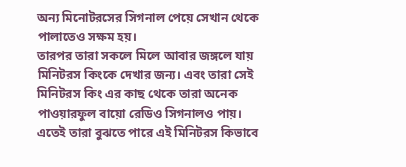অন্য মিনোটরসের সিগনাল পেয়ে সেখান থেকে পালাতেও সক্ষম হয়।
তারপর তারা সকলে মিলে আবার জঙ্গলে যায় মিনিটরস কিংকে দেখার জন্য। এবং তারা সেই মিনিটরস কিং এর কাছ থেকে তারা অনেক পাওয়ারফুল বায়ো রেডিও সিগনালও পায়। এতেই তারা বুঝতে পারে এই মিনিটরস কিভাবে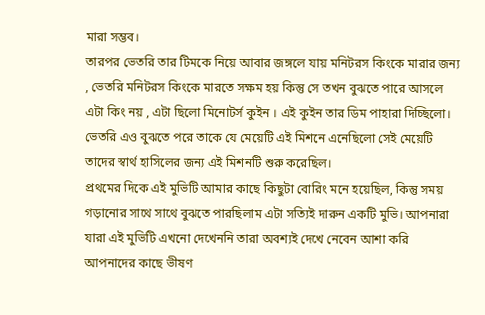মারা সম্ভব।
তারপর ভেতরি তার টিমকে নিয়ে আবার জঙ্গলে যায় মনিটরস কিংকে মারার জন্য , ভেতরি মনিটরস কিংকে মারতে সক্ষম হয় কিন্তু সে তখন বুঝতে পারে আসলে এটা কিং নয় , এটা ছিলো মিনোটর্স কুইন । এই কুইন তার ডিম পাহারা দিচ্ছিলো। ভেতরি এও বুঝতে পরে তাকে যে মেয়েটি এই মিশনে এনেছিলো সেই মেয়েটি তাদের স্বার্থ হাসিলের জন্য এই মিশনটি শুরু করেছিল।
প্রথমের দিকে এই মুভিটি আমার কাছে কিছুটা বোরিং মনে হয়েছিল, কিন্তু সময় গড়ানোর সাথে সাথে বুঝতে পারছিলাম এটা সত্যিই দারুন একটি মুভি। আপনারা যারা এই মুভিটি এখনো দেখেননি তারা অবশ্যই দেখে নেবেন আশা করি আপনাদের কাছে ভীষণ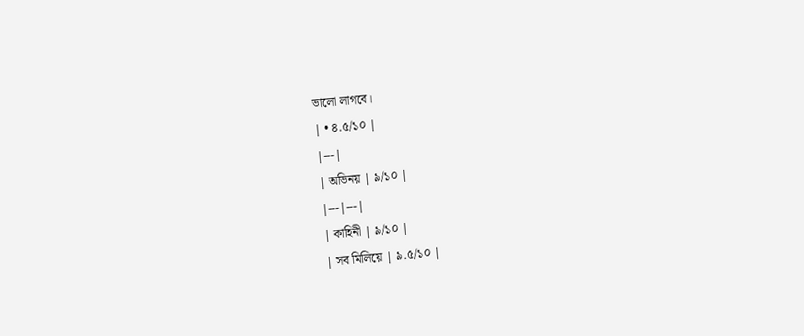ভালো লাগবে।
| • ৪.৫/১০ |
|---|
| অভিনয় | ৯/১০ |
|---|---|
| কাহিনী | ৯/১০ |
| সব মিলিয়ে | ৯.৫/১০ |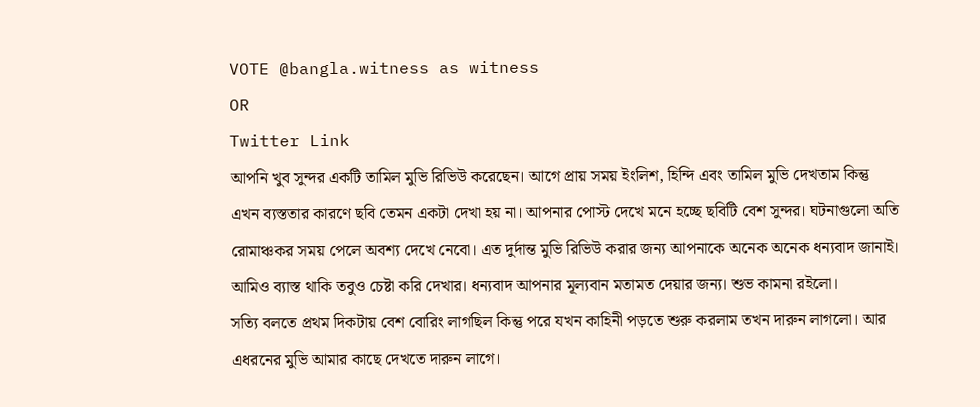VOTE @bangla.witness as witness
OR
Twitter Link
আপনি খুব সুন্দর একটি তামিল মুভি রিভিউ করেছেন। আগে প্রায় সময় ইংলিশ, হিন্দি এবং তামিল মুভি দেখতাম কিন্তু এখন ব্যস্ততার কারণে ছবি তেমন একটা দেখা হয় না। আপনার পোস্ট দেখে মনে হচ্ছে ছবিটি বেশ সুন্দর। ঘটনাগুলো অতি রোমাঞ্চকর সময় পেলে অবশ্য দেখে নেবো। এত দুর্দান্ত মুভি রিভিউ করার জন্য আপনাকে অনেক অনেক ধন্যবাদ জানাই।
আমিও ব্যাস্ত থাকি তবুও চেষ্টা করি দেখার। ধন্যবাদ আপনার মূল্যবান মতামত দেয়ার জন্য। শুভ কামনা রইলো।
সত্যি বলতে প্রথম দিকটায় বেশ বোরিং লাগছিল কিন্তু পরে যখন কাহিনী পড়তে শুরু করলাম তখন দারুন লাগলো। আর এধরনের মুভি আমার কাছে দেখতে দারুন লাগে।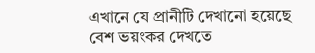এখানে যে প্রানীটি দেখানো হয়েছে বেশ ভয়ংকর দেখতে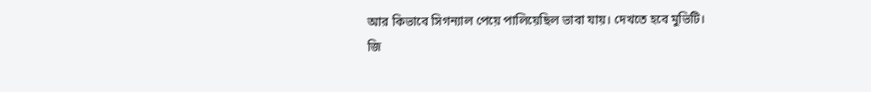আর কিভাবে সিগন্যাল পেয়ে পালিয়েছিল ভাবা যায়। দেখতে হবে মুভিটি।
জি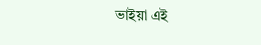ভাইয়া এই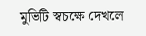মুভিটি স্বচক্ষে দেখলে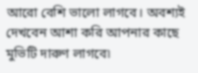আরো বেশি ভালো লাগবে। অবশ্যই দেখবেন আশা করি আপনার কাছে মুভিটি দারুণ লাগবে৷